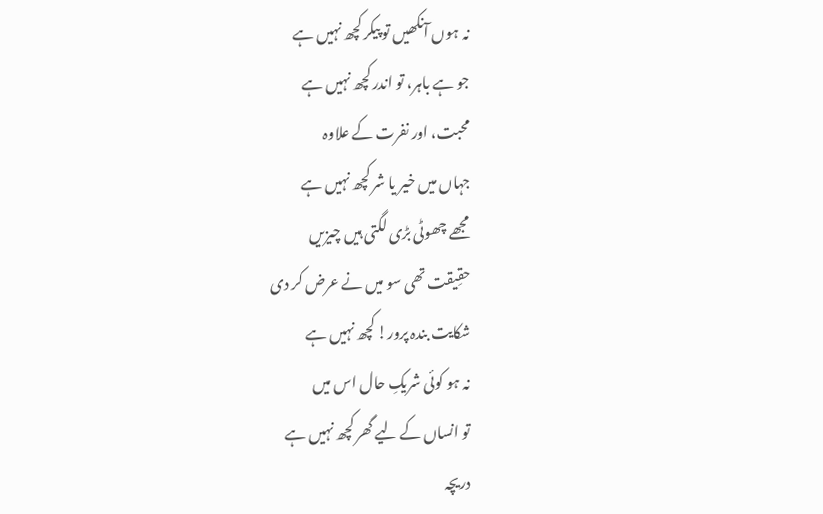نہ ہوں آنکھیں تو پیکر کچھ نہیں ہے
جو ہے باہر، تو اندر کچھ نہیں ہے
محبت، اور نفرت کے علاوہ
جہاں میں خیر یا شر کچھ نہیں ہے
مجھے چھوٹی بڑی لگتی ہیں چیزیں
حقِیقت تھی سو میں نے عرض کر دی
شکایت بندہ پرور! کچھ نہیں ہے
نہ ہو کوئی شریکِ حال اس میں
تو انساں کے لیے گھر کچھ نہیں ہے
دریچہ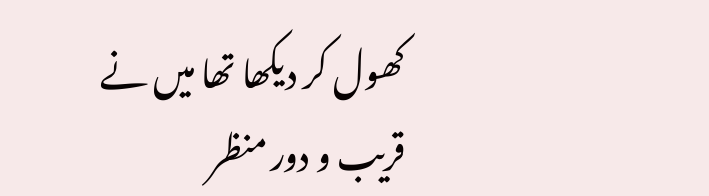کھول کر دیکھا تھا میں نے
قریب و دور منظر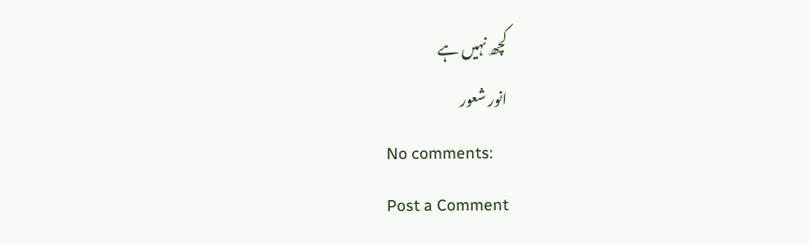کچھ نہیں ہے
انور شعور
No comments:
Post a Comment